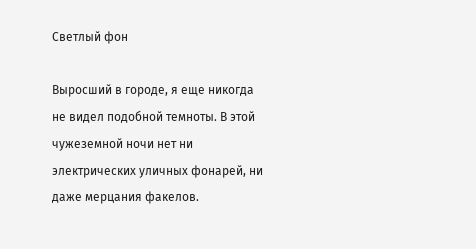Светлый фон

Выросший в городе, я еще никогда не видел подобной темноты. В этой чужеземной ночи нет ни электрических уличных фонарей, ни даже мерцания факелов.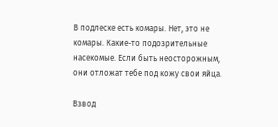В подлеске есть комары. Нет, это не комары. Какие-то подозрительные насекомые. Если быть неосторожным, они отложат тебе под кожу свои яйца.

Взвод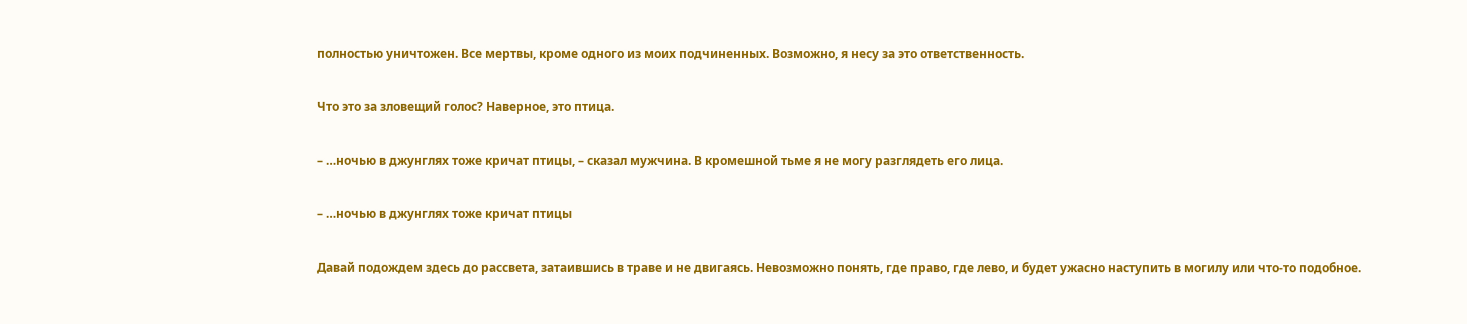полностью уничтожен. Все мертвы, кроме одного из моих подчиненных. Возможно, я несу за это ответственность.

Что это за зловещий голос? Наверное, это птица.

– …ночью в джунглях тоже кричат птицы, – сказал мужчина. В кромешной тьме я не могу разглядеть его лица.

– …ночью в джунглях тоже кричат птицы

Давай подождем здесь до рассвета, затаившись в траве и не двигаясь. Невозможно понять, где право, где лево, и будет ужасно наступить в могилу или что-то подобное.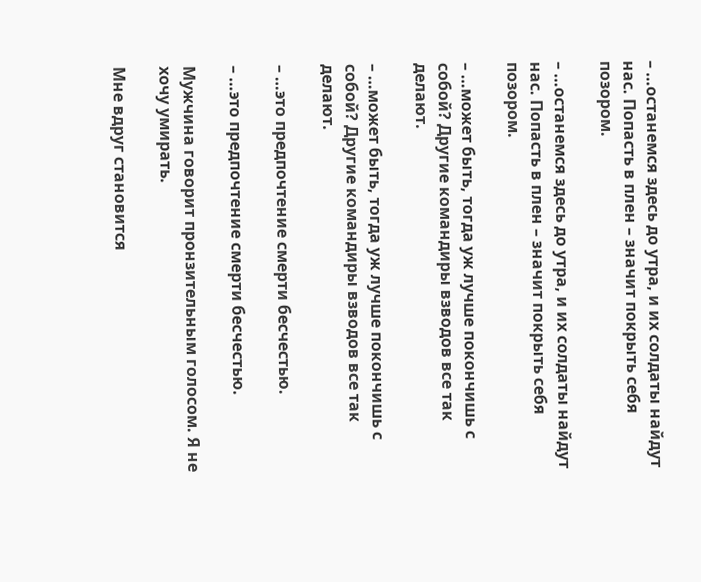– …останемся здесь до утра, и их солдаты найдут нас. Попасть в плен – значит покрыть себя позором.

– …останемся здесь до утра, и их солдаты найдут нас. Попасть в плен – значит покрыть себя позором.

– …может быть, тогда уж лучше покончишь с собой? Другие командиры взводов все так делают.

– …может быть, тогда уж лучше покончишь с собой? Другие командиры взводов все так делают.

– …это предпочтение смерти бесчестью.

– …это предпочтение смерти бесчестью.

Мужчина говорит пронзительным голосом. Я не хочу умирать.

Мне вдруг становится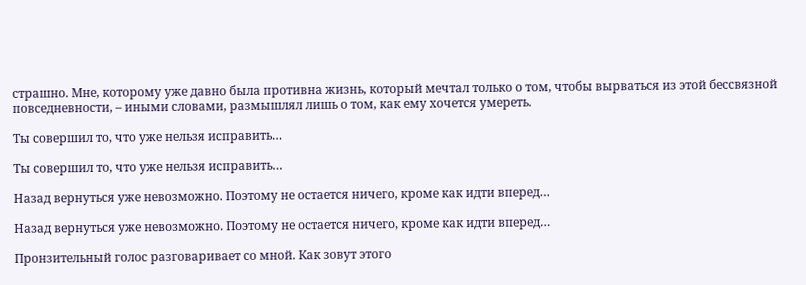страшно. Мне, которому уже давно была противна жизнь, который мечтал только о том, чтобы вырваться из этой бессвязной повседневности, – иными словами, размышлял лишь о том, как ему хочется умереть.

Ты совершил то, что уже нельзя исправить…

Ты совершил то, что уже нельзя исправить…

Назад вернуться уже невозможно. Поэтому не остается ничего, кроме как идти вперед…

Назад вернуться уже невозможно. Поэтому не остается ничего, кроме как идти вперед…

Пронзительный голос разговаривает со мной. Как зовут этого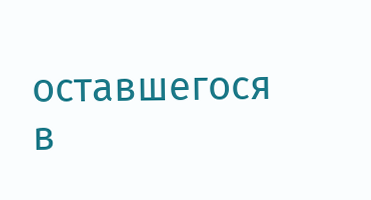оставшегося в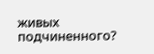живых подчиненного?